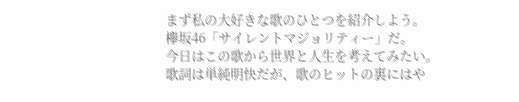まず私の大好きな歌のひとつを紹介しよう。
欅坂46「サイレントマジョリティー」だ。
今日はこの歌から世界と人生を考えてみたい。
歌詞は単純明快だが、歌のヒットの裏にはや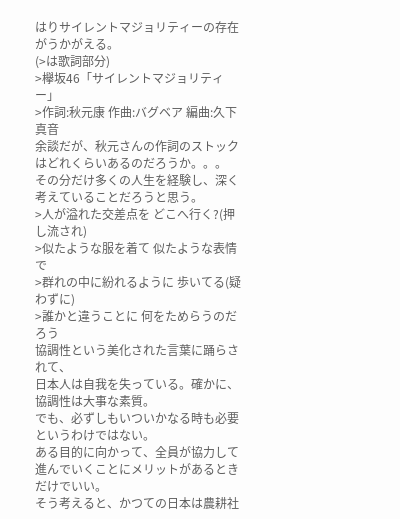はりサイレントマジョリティーの存在がうかがえる。
(>は歌詞部分)
>欅坂46「サイレントマジョリティー」
>作詞:秋元康 作曲:バグベア 編曲:久下真音
余談だが、秋元さんの作詞のストックはどれくらいあるのだろうか。。。
その分だけ多くの人生を経験し、深く考えていることだろうと思う。
>人が溢れた交差点を どこへ行く?(押し流され)
>似たような服を着て 似たような表情で
>群れの中に紛れるように 歩いてる(疑わずに)
>誰かと違うことに 何をためらうのだろう
協調性という美化された言葉に踊らされて、
日本人は自我を失っている。確かに、協調性は大事な素質。
でも、必ずしもいついかなる時も必要というわけではない。
ある目的に向かって、全員が協力して進んでいくことにメリットがあるときだけでいい。
そう考えると、かつての日本は農耕社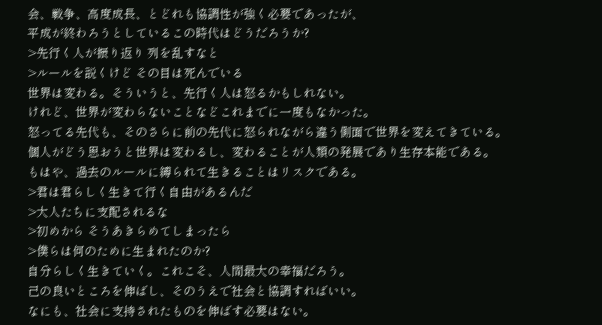会、戦争、高度成長、とどれも協調性が強く必要であったが、
平成が終わろうとしているこの時代はどうだろうか?
>先行く人が振り返り 列を乱すなと
>ルールを説くけど その目は死んでいる
世界は変わる。そういうと、先行く人は怒るかもしれない。
けれど、世界が変わらないことなどこれまでに一度もなかった。
怒ってる先代も、そのさらに前の先代に怒られながら違う側面で世界を変えてきている。
個人がどう思おうと世界は変わるし、変わることが人類の発展であり生存本能である。
もはや、過去のルールに縛られて生きることはリスクである。
>君は君らしく生きて行く自由があるんだ
>大人たちに支配されるな
>初めから そうあきらめてしまったら
>僕らは何のために生まれたのか?
自分らしく生きていく。これこそ、人間最大の幸福だろう。
己の良いところを伸ばし、そのうえで社会と協調すればいい。
なにも、社会に支持されたものを伸ばす必要はない。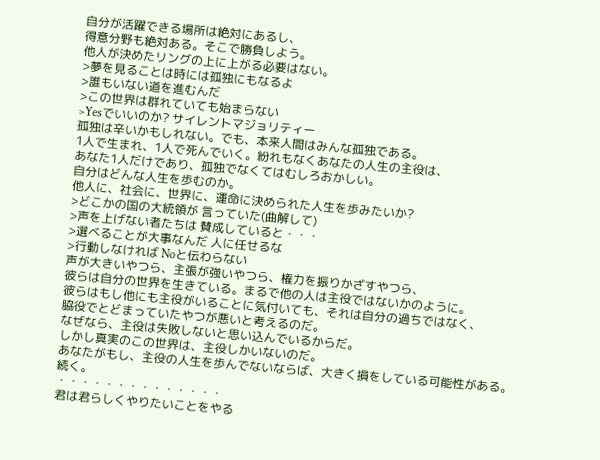自分が活躍できる場所は絶対にあるし、
得意分野も絶対ある。そこで勝負しよう。
他人が決めたリングの上に上がる必要はない。
>夢を見ることは時には孤独にもなるよ
>誰もいない道を進むんだ
>この世界は群れていても始まらない
>Yesでいいのか? サイレントマジョリティー
孤独は辛いかもしれない。でも、本来人間はみんな孤独である。
1人で生まれ、1人で死んでいく。紛れもなくあなたの人生の主役は、
あなた1人だけであり、孤独でなくてはむしろおかしい。
自分はどんな人生を歩むのか。
他人に、社会に、世界に、運命に決められた人生を歩みたいか?
>どこかの国の大統領が 言っていた(曲解して)
>声を上げない者たちは 賛成していると・・・
>選べることが大事なんだ 人に任せるな
>行動しなければ Noと伝わらない
声が大きいやつら、主張が強いやつら、権力を振りかざすやつら、
彼らは自分の世界を生きている。まるで他の人は主役ではないかのように。
彼らはもし他にも主役がいることに気付いても、それは自分の過ちではなく、
脇役でとどまっていたやつが悪いと考えるのだ。
なぜなら、主役は失敗しないと思い込んでいるからだ。
しかし真実のこの世界は、主役しかいないのだ。
あなたがもし、主役の人生を歩んでないならば、大きく損をしている可能性がある。
続く。
・・・・・・・・・・・・・・
君は君らしくやりたいことをやる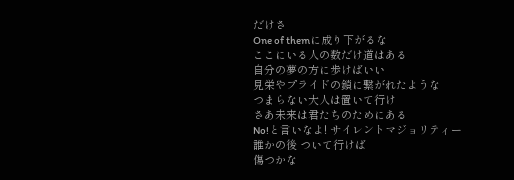だけさ
One of themに成り下がるな
ここにいる人の数だけ道はある
自分の夢の方に歩けばいい
見栄やプライドの鎖に繋がれたような
つまらない大人は置いて行け
さあ未来は君たちのためにある
No!と言いなよ! サイレントマジョリティー
誰かの後 ついて行けば
傷つかな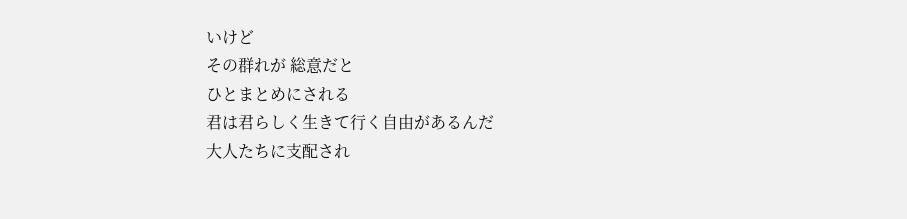いけど
その群れが 総意だと
ひとまとめにされる
君は君らしく生きて行く自由があるんだ
大人たちに支配され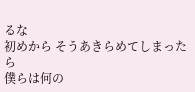るな
初めから そうあきらめてしまったら
僕らは何の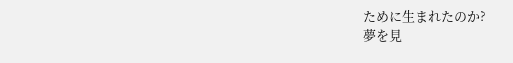ために生まれたのか?
夢を見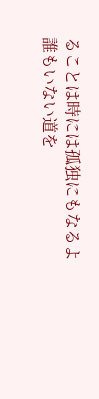ることは時には孤独にもなるよ
誰もいない道を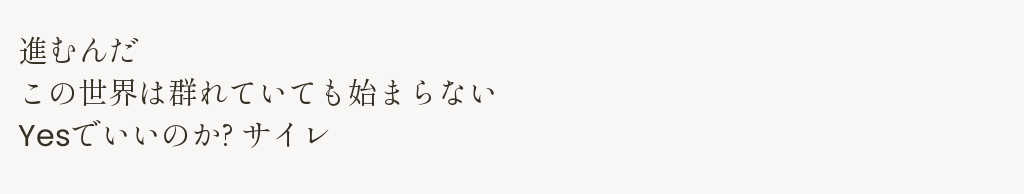進むんだ
この世界は群れていても始まらない
Yesでいいのか? サイレ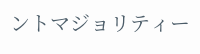ントマジョリティー